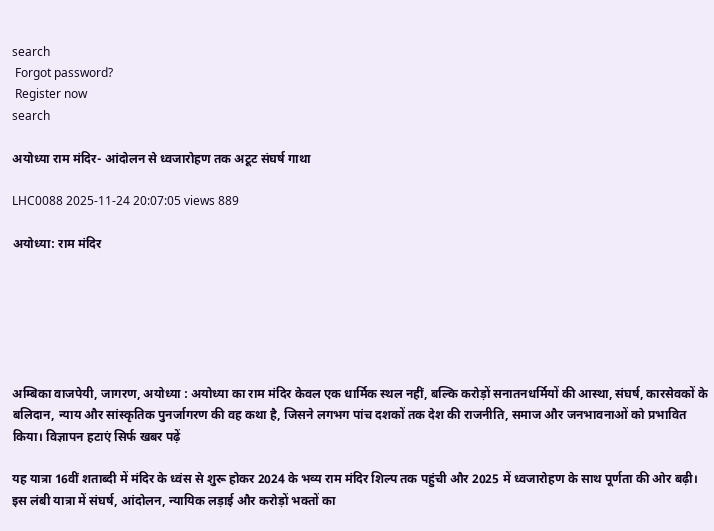search
 Forgot password?
 Register now
search

अयोध्या राम मंदिर- आंदोलन से ध्वजारोहण तक अटूट संघर्ष गाथा

LHC0088 2025-11-24 20:07:05 views 889

अयोध्या: राम मंदिर






अम्बिका वाजपेयी, जागरण, अयोध्या : अयोध्या का राम मंदिर केवल एक धार्मिक स्थल नहीं, बल्कि करोड़ों सनातनधर्मियों की आस्था, संघर्ष, कारसेवकों के बलिदान, न्याय और सांस्कृतिक पुनर्जागरण की वह कथा है, जिसने लगभग पांच दशकों तक देश की राजनीति, समाज और जनभावनाओं को प्रभावित किया। विज्ञापन हटाएं सिर्फ खबर पढ़ें

यह यात्रा 16वीं शताब्दी में मंदिर के ध्वंस से शुरू होकर 2024 के भव्य राम मंदिर शिल्प तक पहुंची और 2025 में ध्वजारोहण के साथ पूर्णता की ओर बढ़ी। इस लंबी यात्रा में संघर्ष, आंदोलन, न्यायिक लड़ाई और करोड़ों भक्तों का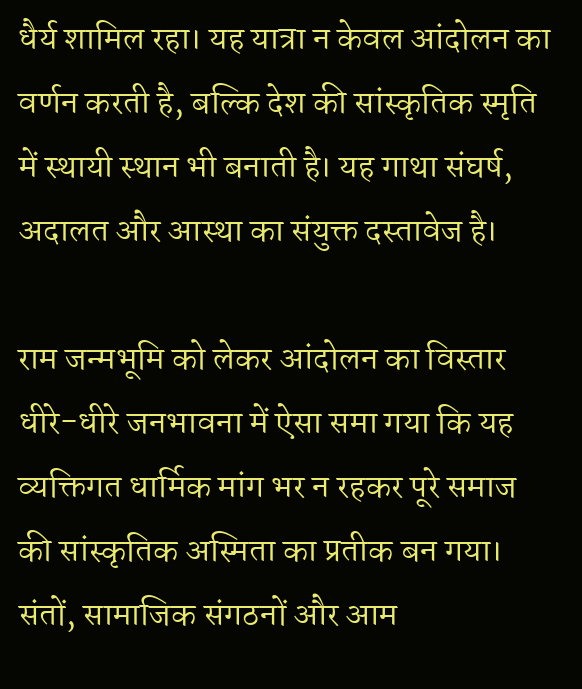धैर्य शामिल रहा। यह यात्रा न केवल आंदोलन का वर्णन करती है, बल्कि देश की सांस्कृतिक स्मृति में स्थायी स्थान भी बनाती है। यह गाथा संघर्ष, अदालत और आस्था का संयुक्त दस्तावेज है।

राम जन्मभूमि को लेकर आंदोलन का विस्तार धीरे-धीरे जनभावना में ऐसा समा गया कि यह व्यक्तिगत धार्मिक मांग भर न रहकर पूरे समाज की सांस्कृतिक अस्मिता का प्रतीक बन गया। संतों, सामाजिक संगठनों और आम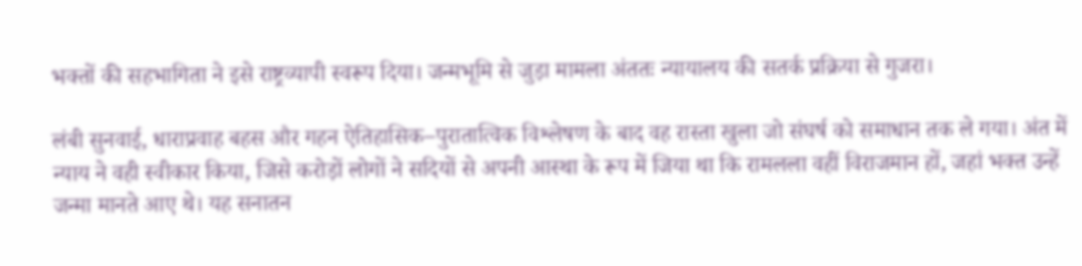भक्तों की सहभागिता ने इसे राष्ट्रव्यापी स्वरूप दिया। जन्मभूमि से जुड़ा मामला अंततः न्यायालय की सतर्क प्रक्रिया से गुजरा।

लंबी सुनवाई, धाराप्रवाह बहस और गहन ऐतिहासिक–पुरातात्विक विश्लेषण के बाद वह रास्ता खुला जो संघर्ष को समाधान तक ले गया। अंत में न्याय ने वही स्वीकार किया, जिसे करोड़ों लोगों ने सदियों से अपनी आस्था के रूप में जिया था कि रामलला वहीं विराजमान हों, जहां भक्त उन्हें जन्मा मानते आए थे। यह सनातन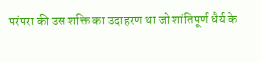परंपरा की उस शक्ति का उदाहरण था जो शांतिपूर्ण धैर्य के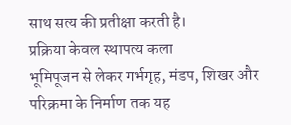साथ सत्य की प्रतीक्षा करती है।
प्रक्रिया केवल स्थापत्य कला
भूमिपूजन से लेकर गर्भगृह, मंडप, शिखर और परिक्रमा के निर्माण तक यह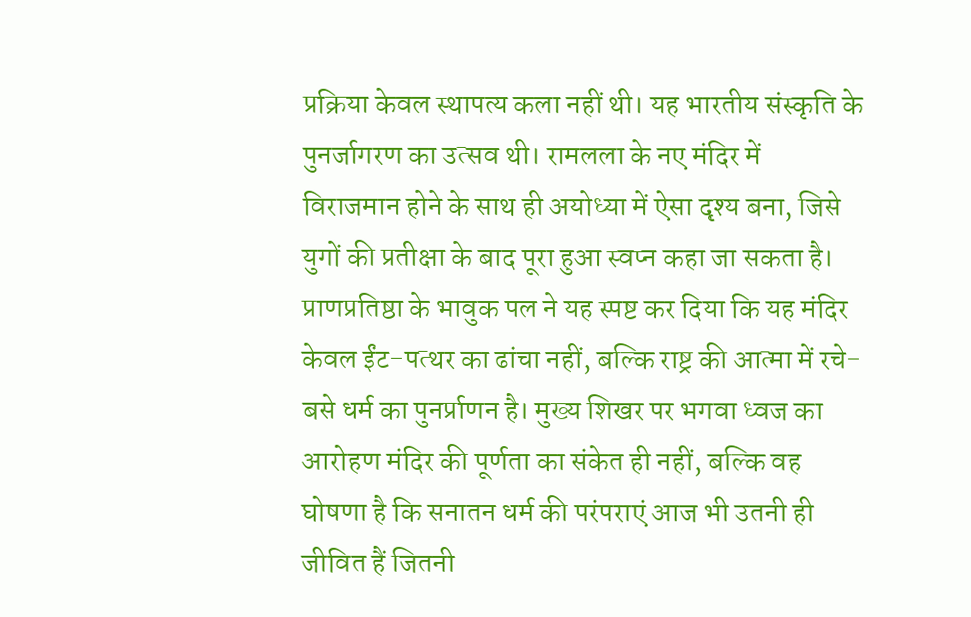प्रक्रिया केवल स्थापत्य कला नहीं थी। यह भारतीय संस्कृति के पुनर्जागरण का उत्सव थी। रामलला के नए मंदिर में विराजमान होने के साथ ही अयोध्या में ऐसा दृश्य बना, जिसे युगों की प्रतीक्षा के बाद पूरा हुआ स्वप्न कहा जा सकता है। प्राणप्रतिष्ठा के भावुक पल ने यह स्पष्ट कर दिया कि यह मंदिर केवल ईंट-पत्थर का ढांचा नहीं, बल्कि राष्ट्र की आत्मा में रचे-बसे धर्म का पुनर्प्राणन है। मुख्य शिखर पर भगवा ध्वज का आरोहण मंदिर की पूर्णता का संकेत ही नहीं, बल्कि वह घोषणा है कि सनातन धर्म की परंपराएं आज भी उतनी ही जीवित हैं जितनी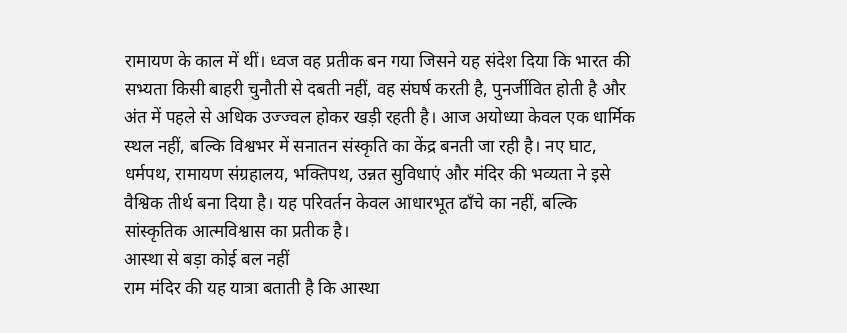रामायण के काल में थीं। ध्वज वह प्रतीक बन गया जिसने यह संदेश दिया कि भारत की सभ्यता किसी बाहरी चुनौती से दबती नहीं, वह संघर्ष करती है, पुनर्जीवित होती है और अंत में पहले से अधिक उज्ज्वल होकर खड़ी रहती है। आज अयोध्या केवल एक धार्मिक स्थल नहीं, बल्कि विश्वभर में सनातन संस्कृति का केंद्र बनती जा रही है। नए घाट, धर्मपथ, रामायण संग्रहालय, भक्तिपथ, उन्नत सुविधाएं और मंदिर की भव्यता ने इसे वैश्विक तीर्थ बना दिया है। यह परिवर्तन केवल आधारभूत ढाँचे का नहीं, बल्कि सांस्कृतिक आत्मविश्वास का प्रतीक है।
आस्था से बड़ा कोई बल नहीं
राम मंदिर की यह यात्रा बताती है कि आस्था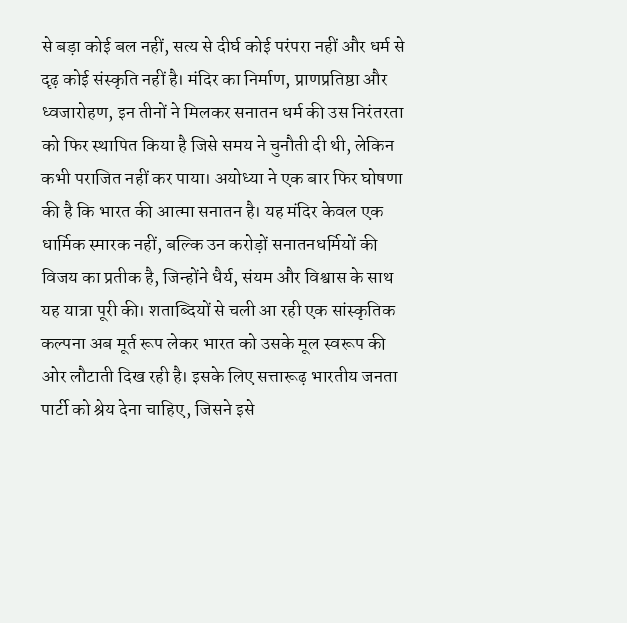से बड़ा कोई बल नहीं, सत्य से दीर्घ कोई परंपरा नहीं और धर्म से दृढ़ कोई संस्कृति नहीं है। मंदिर का निर्माण, प्राणप्रतिष्ठा और ध्वजारोहण, इन तीनों ने मिलकर सनातन धर्म की उस निरंतरता को फिर स्थापित किया है जिसे समय ने चुनौती दी थी, लेकिन कभी पराजित नहीं कर पाया। अयोध्या ने एक बार फिर घोषणा की है कि भारत की आत्मा सनातन है। यह मंदिर केवल एक धार्मिक स्मारक नहीं, बल्कि उन करोड़ों सनातनधर्मियों की विजय का प्रतीक है, जिन्होंने धैर्य, संयम और विश्वास के साथ यह यात्रा पूरी की। शताब्दियों से चली आ रही एक सांस्कृतिक कल्पना अब मूर्त रूप लेकर भारत को उसके मूल स्वरूप की ओर लौटाती दिख रही है। इसके लिए सत्तारूढ़ भारतीय जनता पार्टी को श्रेय देना चाहिए, जिसने इसे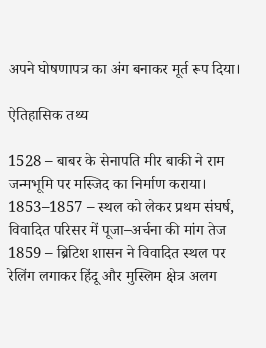अपने घोषणापत्र का अंग बनाकर मूर्त रूप दिया।

ऐतिहासिक तथ्य

1528 – बाबर के सेनापति मीर बाकी ने राम जन्मभूमि पर मस्जिद का निर्माण कराया।
1853–1857 – स्थल को लेकर प्रथम संघर्ष, विवादित परिसर में पूजा–अर्चना की मांग तेज
1859 – ब्रिटिश शासन ने विवादित स्थल पर रेलिंग लगाकर हिंदू और मुस्लिम क्षेत्र अलग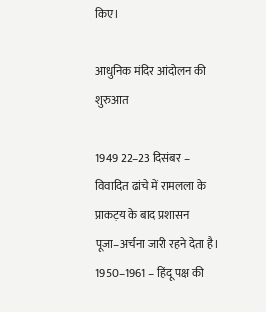किए।

आधुनिक मंदिर आंदोलन की शुरुआत

1949 22–23 दिसंबर – विवादित ढांचे में रामलला के प्राकट़य के बाद प्रशासन पूजा–अर्चना जारी रहने देता है।
1950–1961 – हिंदू पक्ष की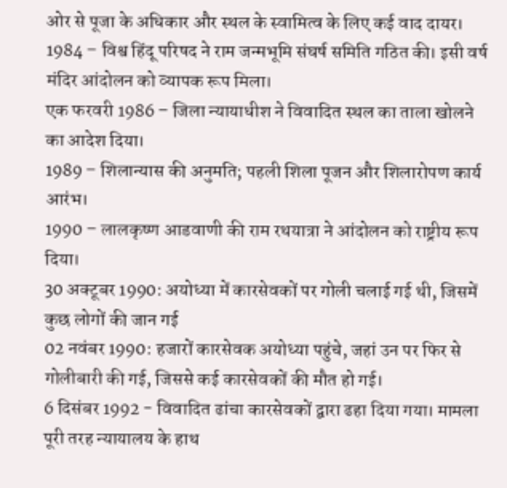ओर से पूजा के अधिकार और स्थल के स्वामित्व के लिए कई वाद दायर।
1984 – विश्व हिंदू परिषद ने राम जन्मभूमि संघर्ष समिति गठित की। इसी वर्ष मंदिर आंदोलन को व्यापक रूप मिला।
एक फरवरी 1986 – जिला न्यायाधीश ने विवादित स्थल का ताला खोलने का आदेश दिया।
1989 – शिलान्यास की अनुमति; पहली शिला पूजन और शिलारोपण कार्य आरंभ।
1990 – लालकृष्ण आडवाणी की राम रथयात्रा ने आंदोलन को राष्ट्रीय रूप दिया।
30 अक्टूबर 1990: अयोध्या में कारसेवकों पर गोली चलाई गई थी, जिसमें कुछ लोगों की जान गई
02 नवंबर 1990: हजारों कारसेवक अयोध्या पहुंचे, जहां उन पर फिर से गोलीबारी की गई, जिससे कई कारसेवकों की मौत हो गई।
6 दिसंबर 1992 - विवादित ढांचा कारसेवकों द्वारा ढहा दिया गया। मामला पूरी तरह न्यायालय के हाथ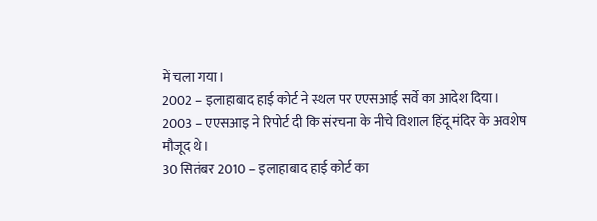में चला गया।
2002 – इलाहाबाद हाई कोर्ट ने स्थल पर एएसआई सर्वे का आदेश दिया।
2003 – एएसआइ ने रिपोर्ट दी कि संरचना के नीचे विशाल हिंदू मंदिर के अवशेष मौजूद थे।
30 सितंबर 2010 – इलाहाबाद हाई कोर्ट का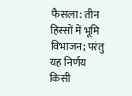फैसला: तीन हिस्सों में भूमि विभाजन; परंतु यह निर्णय किसी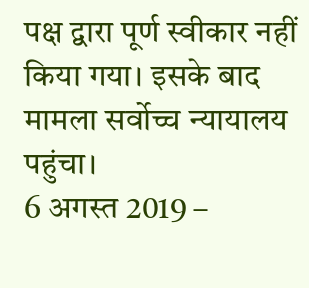पक्ष द्वारा पूर्ण स्वीकार नहीं किया गया। इसके बाद मामला सर्वोच्च न्यायालय पहुंचा।
6 अगस्त 2019 –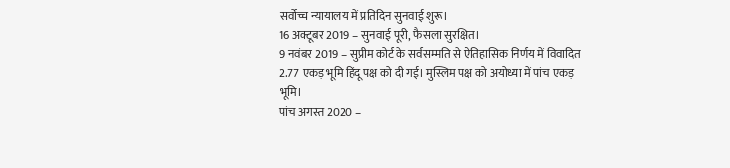सर्वोच्च न्यायालय में प्रतिदिन सुनवाई शुरू।
16 अक्टूबर 2019 – सुनवाई पूरी, फैसला सुरक्षित।
9 नवंबर 2019 – सुप्रीम कोर्ट के सर्वसम्मति से ऐतिहासिक निर्णय में विवादित 2.77 एकड़ भूमि हिंदू पक्ष को दी गई। मुस्लिम पक्ष को अयोध्या में पांच एकड़ भूमि।
पांच अगस्त 2020 –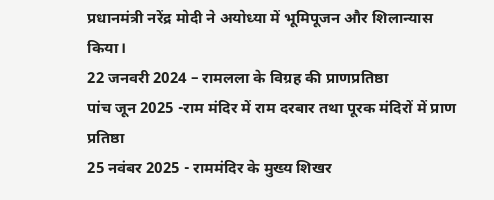प्रधानमंत्री नरेंद्र मोदी ने अयोध्या में भूमिपूजन और शिलान्यास किया।
22 जनवरी 2024 – रामलला के विग्रह की प्राणप्रतिष्ठा
पांच जून 2025 -राम मंदिर में राम दरबार तथा पूरक मंदिरों में प्राण प्रतिष्ठा
25 नवंबर 2025 - राममंदिर के मुख्य शिखर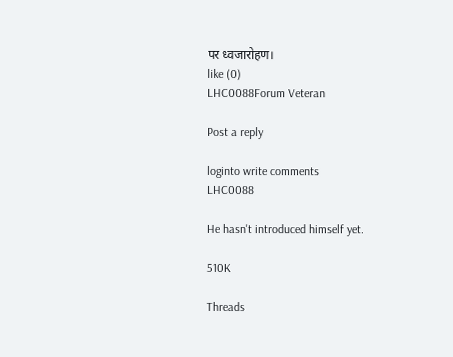पर ध्वजारोहण।
like (0)
LHC0088Forum Veteran

Post a reply

loginto write comments
LHC0088

He hasn't introduced himself yet.

510K

Threads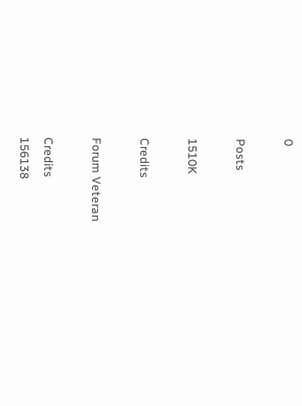0

Posts

1510K

Credits

Forum Veteran

Credits
156138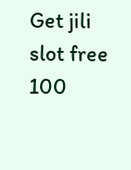Get jili slot free 100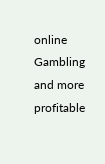online Gambling and more profitable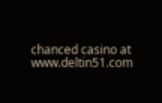chanced casino at www.deltin51.com